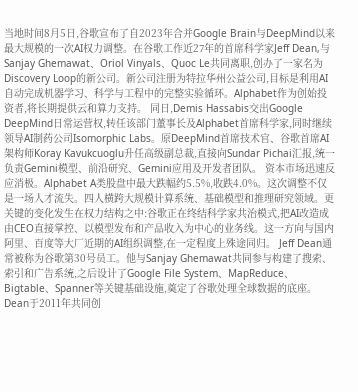当地时间8月5日,谷歌宣布了自2023年合并Google Brain与DeepMind以来最大规模的一次AI权力调整。在谷歌工作近27年的首席科学家Jeff Dean,与Sanjay Ghemawat、Oriol Vinyals、Quoc Le共同离职,创办了一家名为Discovery Loop的新公司。新公司注册为特拉华州公益公司,目标是利用AI自动完成机器学习、科学与工程中的完整实验循环。Alphabet作为创始投资者,将长期提供云和算力支持。 同日,Demis Hassabis交出Google DeepMind日常运营权,转任该部门董事长及Alphabet首席科学家,同时继续领导AI制药公司Isomorphic Labs。原DeepMind首席技术官、谷歌首席AI架构师Koray Kavukcuoglu升任高级副总裁,直接向Sundar Pichai汇报,统一负责Gemini模型、前沿研究、Gemini应用及开发者团队。 资本市场迅速反应消极。Alphabet A类股盘中最大跌幅约5.5%,收跌4.0%。这次调整不仅是一场人才流失。四人横跨大规模计算系统、基础模型和推理研究领域。更关键的变化发生在权力结构之中:谷歌正在终结科学家共治模式,把AI改造成由CEO直接掌控、以模型发布和产品收入为中心的业务线。这一方向与国内阿里、百度等大厂近期的AI组织调整,在一定程度上殊途同归。 Jeff Dean通常被称为谷歌第30号员工。他与Sanjay Ghemawat共同参与构建了搜索、索引和广告系统,之后设计了Google File System、MapReduce、Bigtable、Spanner等关键基础设施,奠定了谷歌处理全球数据的底座。Dean于2011年共同创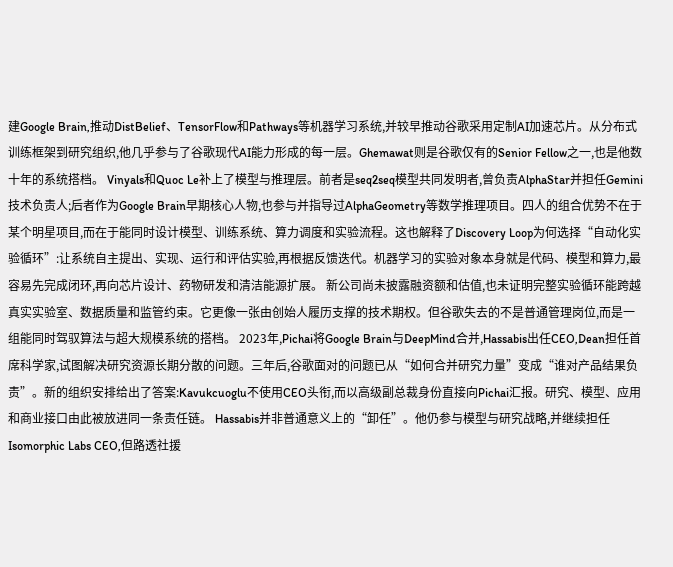建Google Brain,推动DistBelief、TensorFlow和Pathways等机器学习系统,并较早推动谷歌采用定制AI加速芯片。从分布式训练框架到研究组织,他几乎参与了谷歌现代AI能力形成的每一层。Ghemawat则是谷歌仅有的Senior Fellow之一,也是他数十年的系统搭档。 Vinyals和Quoc Le补上了模型与推理层。前者是seq2seq模型共同发明者,曾负责AlphaStar并担任Gemini技术负责人;后者作为Google Brain早期核心人物,也参与并指导过AlphaGeometry等数学推理项目。四人的组合优势不在于某个明星项目,而在于能同时设计模型、训练系统、算力调度和实验流程。这也解释了Discovery Loop为何选择“自动化实验循环”:让系统自主提出、实现、运行和评估实验,再根据反馈迭代。机器学习的实验对象本身就是代码、模型和算力,最容易先完成闭环,再向芯片设计、药物研发和清洁能源扩展。 新公司尚未披露融资额和估值,也未证明完整实验循环能跨越真实实验室、数据质量和监管约束。它更像一张由创始人履历支撑的技术期权。但谷歌失去的不是普通管理岗位,而是一组能同时驾驭算法与超大规模系统的搭档。 2023年,Pichai将Google Brain与DeepMind合并,Hassabis出任CEO,Dean担任首席科学家,试图解决研究资源长期分散的问题。三年后,谷歌面对的问题已从“如何合并研究力量”变成“谁对产品结果负责”。新的组织安排给出了答案:Kavukcuoglu不使用CEO头衔,而以高级副总裁身份直接向Pichai汇报。研究、模型、应用和商业接口由此被放进同一条责任链。 Hassabis并非普通意义上的“卸任”。他仍参与模型与研究战略,并继续担任Isomorphic Labs CEO,但路透社援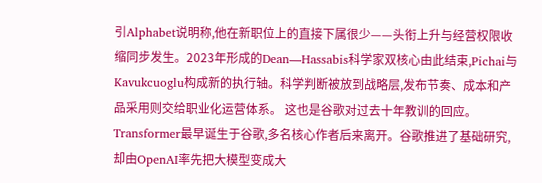引Alphabet说明称,他在新职位上的直接下属很少——头衔上升与经营权限收缩同步发生。2023年形成的Dean—Hassabis科学家双核心由此结束,Pichai与Kavukcuoglu构成新的执行轴。科学判断被放到战略层,发布节奏、成本和产品采用则交给职业化运营体系。 这也是谷歌对过去十年教训的回应。Transformer最早诞生于谷歌,多名核心作者后来离开。谷歌推进了基础研究,却由OpenAI率先把大模型变成大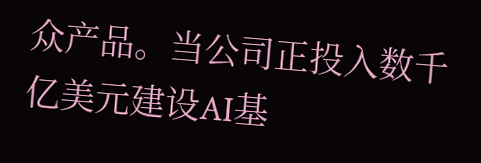众产品。当公司正投入数千亿美元建设AI基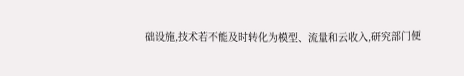础设施,技术若不能及时转化为模型、流量和云收入,研究部门便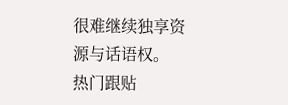很难继续独享资源与话语权。
热门跟贴